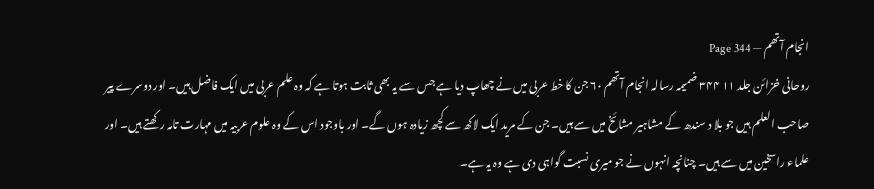انجام آتھم — Page 344
روحانی خزائن جلد ۱۱ ۳۴۴ ضمیمہ رسالہ انجام آتھم ۶۰ جن کا خط عربی میں نے چھاپ دیا ہے جس سے یہ بھی ثابت ہوتا ہے کہ وہ علم عربی میں ایک فاضل ہیں۔ اور دوسرے پیر صاحب العلم ہیں جو بلا د سندھ کے مشاہیر مشائخ میں سے ہیں۔ جن کے مرید ایک لاکھ سے کچھ زیادہ ہوں گے۔ اور باوجود اس کے وہ علوم عربیہ میں مہارت تامہ رکھتے ہیں۔ اور علماء راسخین میں سے ہیں۔ چنانچہ انہوں نے جو میری نسبت گواہی دی ہے وہ یہ ہے۔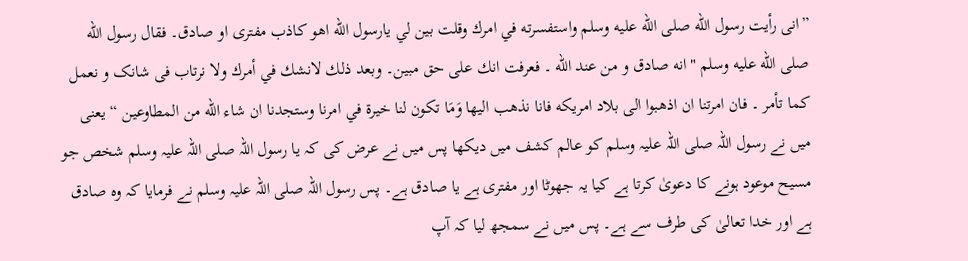”انی رأیت رسول الله صلى الله عليه وسلم واستفسرته في امرك وقلت بين لي يارسول الله اهو كاذب مفترى او صادق۔ فقال رسول الله صلى الله عليه وسلم "انه صادق و من عند الله ۔ فعرفت انك على حق مبين۔ وبعد ذلك لانشك في أمرك ولا نرتاب فی شانک و نعمل كما تأمر ۔ فان امرتنا ان اذهبوا الى بلاد امريكه فانا نذهب اليها وَمَا تكون لنا خيرة في امرنا وستجدنا ان شاء الله من المطاوعین “ یعنی میں نے رسول اللہ صلی اللہ علیہ وسلم کو عالم کشف میں دیکھا پس میں نے عرض کی کہ یا رسول اللہ صلی اللہ علیہ وسلم شخص جو مسیح موعود ہونے کا دعویٰ کرتا ہے کیا یہ جھوٹا اور مفتری ہے یا صادق ہے۔ پس رسول اللہ صلی اللہ علیہ وسلم نے فرمایا کہ وہ صادق ہے اور خدا تعالیٰ کی طرف سے ہے۔ پس میں نے سمجھ لیا کہ آپ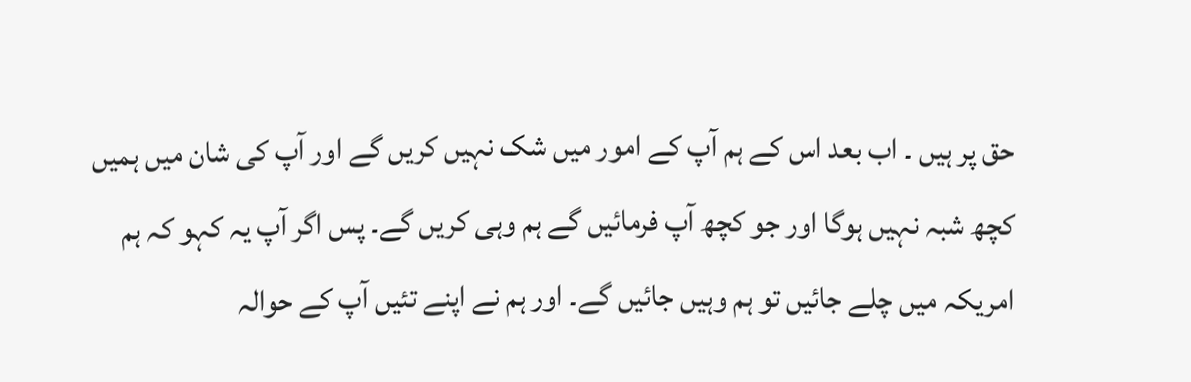حق پر ہیں ۔ اب بعد اس کے ہم آپ کے امور میں شک نہیں کریں گے اور آپ کی شان میں ہمیں کچھ شبہ نہیں ہوگا اور جو کچھ آپ فرمائیں گے ہم وہی کریں گے۔ پس اگر آپ یہ کہو کہ ہم امریکہ میں چلے جائیں تو ہم وہیں جائیں گے۔ اور ہم نے اپنے تئیں آپ کے حوالہ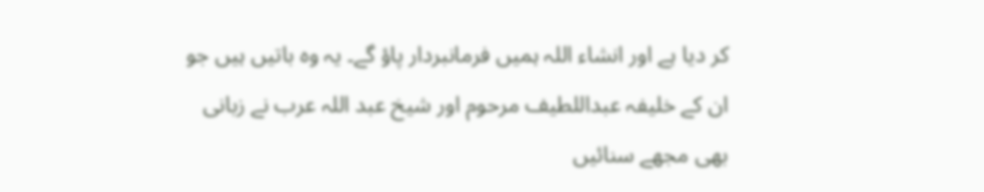کر دیا ہے اور انشاء اللہ ہمیں فرمانبردار پاؤ گے۔ یہ وہ باتیں ہیں جو ان کے خلیفہ عبداللطیف مرحوم اور شیخ عبد اللہ عرب نے زبانی بھی مجھے سنائیں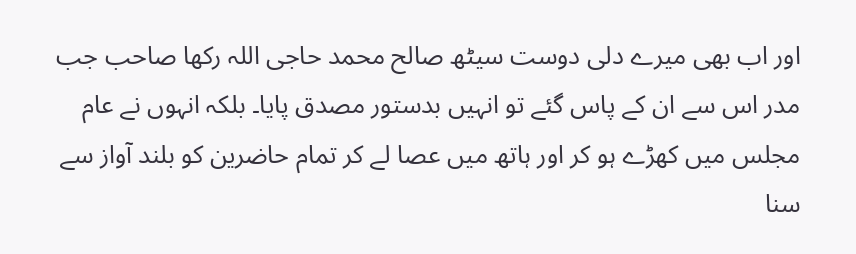اور اب بھی میرے دلی دوست سیٹھ صالح محمد حاجی اللہ رکھا صاحب جب مدر اس سے ان کے پاس گئے تو انہیں بدستور مصدق پایا۔ بلکہ انہوں نے عام مجلس میں کھڑے ہو کر اور ہاتھ میں عصا لے کر تمام حاضرین کو بلند آواز سے سنا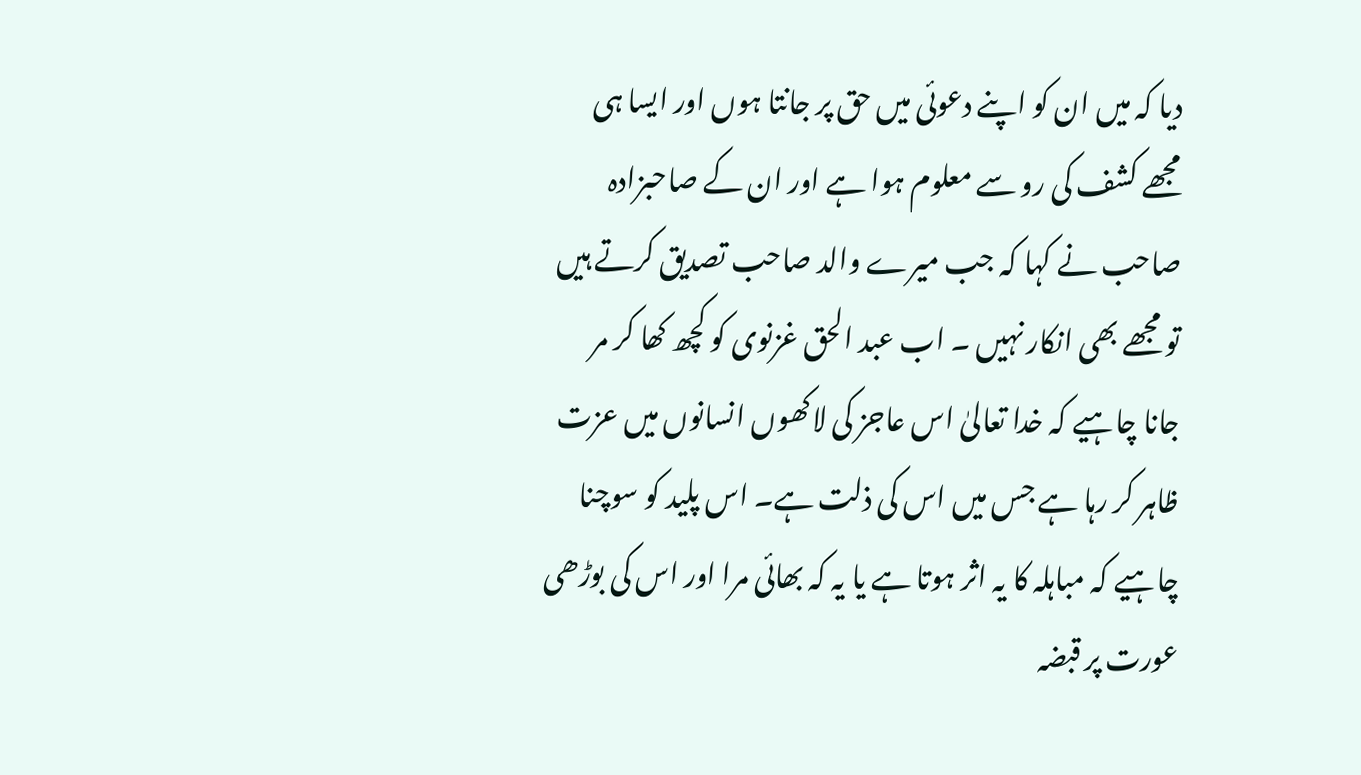دیا کہ میں ان کو اپنے دعوئی میں حق پر جانتا ہوں اور ایسا ہی مجھے کشف کی رو سے معلوم ہوا ہے اور ان کے صاحبزادہ صاحب نے کہا کہ جب میرے والد صاحب تصدیق کرتے ہیں تو مجھے بھی انکار نہیں ۔ اب عبد الحق غزنوی کو کچھ کھا کر مر جانا چاہیے کہ خدا تعالیٰ اس عاجز کی لاکھوں انسانوں میں عزت ظاہر کر رہا ہے جس میں اس کی ذلت ہے۔ اس پلید کو سوچنا چاہیے کہ مباہلہ کا یہ اثر ہوتا ہے یا یہ کہ بھائی مرا اور اس کی بوڑھی عورت پر قبضہ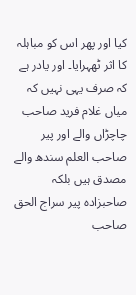کیا اور پھر اس کو مباہلہ کا اثر ٹھہرایا۔ اور یادر ہے کہ صرف یہی نہیں کہ میاں غلام فرید صاحب چاچڑاں والے اور پیر صاحب العلم سندھ والے مصدق ہیں بلکہ صاحبزادہ پیر سراج الحق صاحب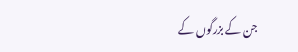جن کے بزرگوں کے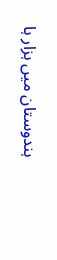ہندوستان میں ہزار ہا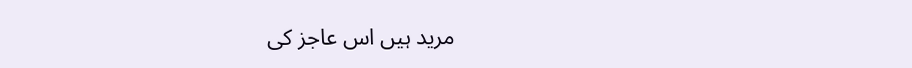مرید ہیں اس عاجز کی